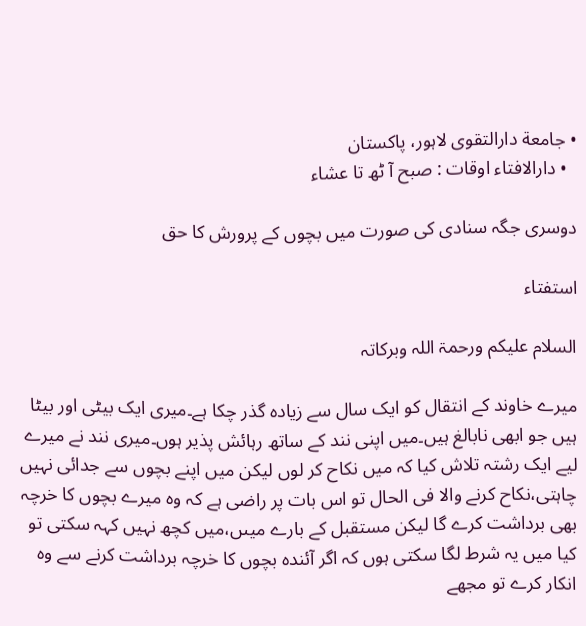• جامعة دارالتقوی لاہور، پاکستان
  • دارالافتاء اوقات : صبح آ ٹھ تا عشاء

دوسری جگہ سنادی کی صورت میں بچوں کے پرورش کا حق

استفتاء

السلام علیکم ورحمۃ اللہ وبرکاتہ

میرے خاوند کے انتقال کو ایک سال سے زیادہ گذر چکا ہے۔میری ایک بیٹی اور بیٹا ہیں جو ابھی نابالغ ہیں۔میں اپنی نند کے ساتھ رہائش پذیر ہوں۔میری نند نے میرے لیے ایک رشتہ تلاش کیا کہ میں نکاح کر لوں لیکن میں اپنے بچوں سے جدائی نہیں چاہتی،نکاح کرنے والا فی الحال تو اس بات پر راضی ہے کہ وہ میرے بچوں کا خرچہ بھی برداشت کرے گا لیکن مستقبل کے بارے میںں،میں کچھ نہیں کہہ سکتی تو کیا میں یہ شرط لگا سکتی ہوں کہ اگر آئندہ بچوں کا خرچہ برداشت کرنے سے وہ انکار کرے تو مجھے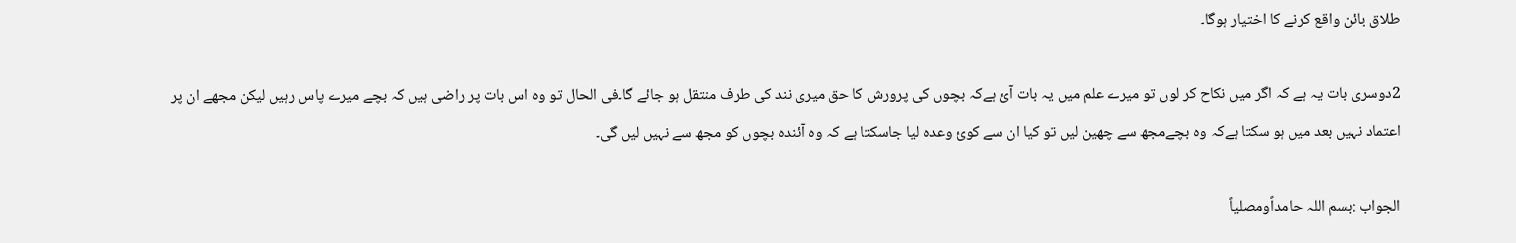طلاق بائن واقع کرنے کا اختیار ہوگا۔

2دوسری بات یہ ہے کہ اگر میں نکاح کر لوں تو میرے علم میں یہ بات آئ ہےکہ بچوں کی پرورش کا حق میری نند کی طرف منتقل ہو جائے گا۔فی الحال تو وہ اس بات پر راضی ہیں کہ بچے میرے پاس رہیں لیکن مجھے ان پر اعتماد نہیں بعد میں ہو سکتا ہےکہ وہ بچےمجھ سے چھین لیں تو کیا ان سے کوئ وعدہ لیا جاسکتا ہے کہ وہ آئندہ بچوں کو مجھ سے نہیں لیں گی۔

الجواب :بسم اللہ حامداًومصلیاً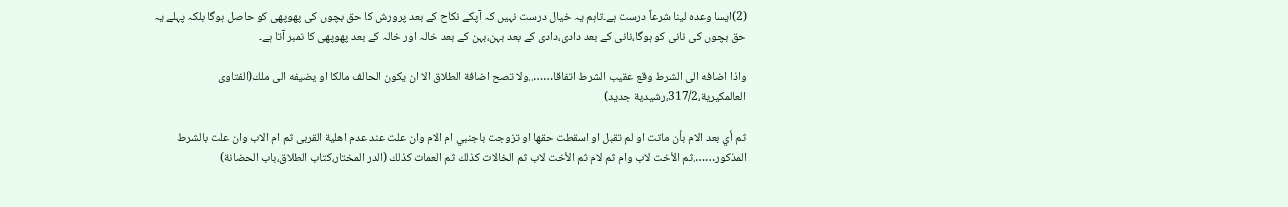(2)ایسا وعدہ لینا شرعاً درست ہے۔تاہم یہ خیال درست نہیں کہ آپکے نکاح کے بعد پرورش کا حق بچوں کی پھوپھی کو حاصل ہوگا بلکہ پہلے یہ حق بچوں کی نانی کو ہوگا،نانی کے بعد دادی،دادی کے بعد بہن،بہن کے بعد خالہ اور خالہ کے بعد پھوپھی کا نمبر آتا ہے۔

واذا اضافه الى الشرط وقع عقيب الشرط اتفاقا……..ولا تصح اضافة الطلاق الا ان يكون الحالف مالكا او يضيفه الى ملك(الفتاوى العالمكيرية،317/2،رشيدية جديد)

ثم أي بعد الام بأن ماتت او لم تقبل او اسقطت حقها او تزوجت باجنبي ام الام وان علت عند عدم اهلية القربى ثم ام الاب وان علت بالشرط المذكور…….ثم الأخت لاب وام ثم لام ثم الأخت لاب ثم الخالات كذلك ثم العمات كذلك (الدر المختار،كتاب الطلاق،باب الحضانة)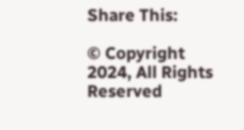Share This:

© Copyright 2024, All Rights Reserved